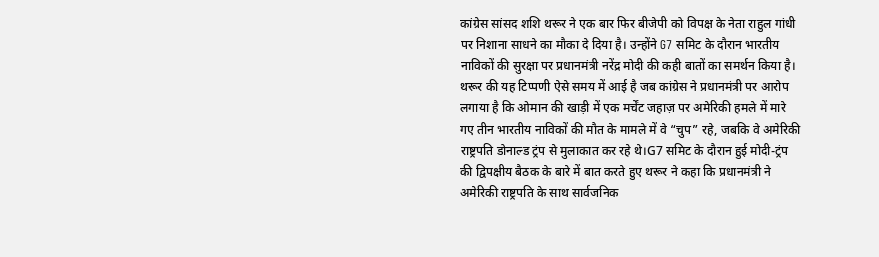कांग्रेस सांसद शशि थरूर ने एक बार फिर बीजेपी को विपक्ष के नेता राहुल गांधी
पर निशाना साधने का मौका दे दिया है। उन्होंने G7 समिट के दौरान भारतीय
नाविकों की सुरक्षा पर प्रधानमंत्री नरेंद्र मोदी की कही बातों का समर्थन किया है।
थरूर की यह टिप्पणी ऐसे समय में आई है जब कांग्रेस ने प्रधानमंत्री पर आरोप
लगाया है कि ओमान की खाड़ी में एक मर्चेंट जहाज़ पर अमेरिकी हमले में मारे
गए तीन भारतीय नाविकों की मौत के मामले में वे “चुप” रहे, जबकि वे अमेरिकी
राष्ट्रपति डोनाल्ड ट्रंप से मुलाकात कर रहे थे।G7 समिट के दौरान हुई मोदी-ट्रंप
की द्विपक्षीय बैठक के बारे में बात करते हुए थरूर ने कहा कि प्रधानमंत्री ने
अमेरिकी राष्ट्रपति के साथ सार्वजनिक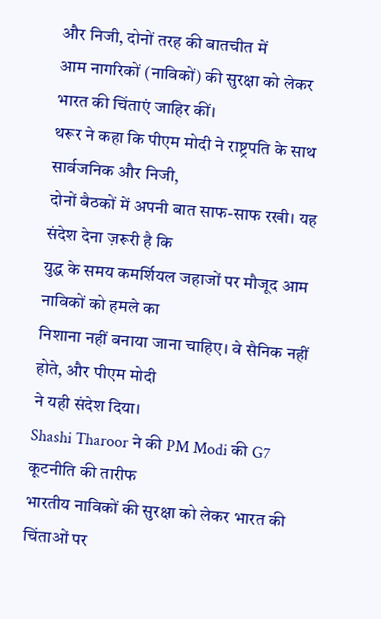और निजी, दोनों तरह की बातचीत में
आम नागरिकों (नाविकों) की सुरक्षा को लेकर भारत की चिंताएं जाहिर कीं।
थरूर ने कहा कि पीएम मोदी ने राष्ट्रपति के साथ सार्वजनिक और निजी,
दोनों बैठकों में अपनी बात साफ-साफ रखी। यह संदेश देना ज़रूरी है कि
युद्ध के समय कमर्शियल जहाजों पर मौजूद आम नाविकों को हमले का
निशाना नहीं बनाया जाना चाहिए। वे सैनिक नहीं होते, और पीएम मोदी
ने यही संदेश दिया।
Shashi Tharoor ने की PM Modi की G7 कूटनीति की तारीफ
भारतीय नाविकों की सुरक्षा को लेकर भारत की चिंताओं पर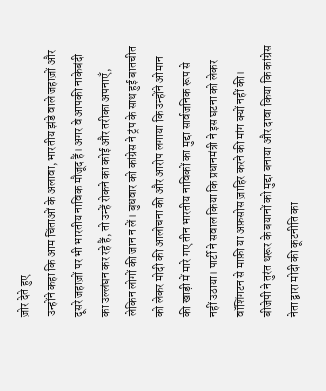ज़ोर देते हुए
उन्होंने कहा कि आम चिंताओं के अलावा, भारतीय झंडे वाले जहाज़ों और
दूसरे जहाज़ों पर भी भारतीय नाविक मौजूद हैं। अगर वे आपकी नाकेबंदी
का उल्लंघन कर रहे हैं, तो उन्हें रोकने का कोई और तरीका अपनाएँ,
लेकिन लोगों की जान न लें। बुधवार को कांग्रेस ने ट्रंप के साथ हुई बातचीत
को लेकर मोदी की आलोचना की और आरोप लगाया कि उन्होंने ओमान
की खाड़ी में मारे गए तीन भारतीय नाविकों का मुद्दा सार्वजनिक रूप से
नहीं उठाया। पार्टी ने सवाल किया कि प्रधानमंत्री ने इस घटना को लेकर
वॉशिंगटन से माफ़ी या अफ़सोस ज़ाहिर करने की मांग क्यों नहीं की।
बीजेपी ने तुरंत थरूर के बयानों को मुद्दा बनाया और दावा किया कि कांग्रेस
नेता द्वारा मोदी की कूटनीति का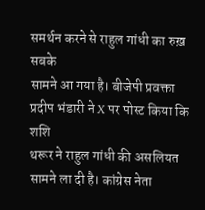समर्थन करने से राहुल गांधी का रुख़ सबके
सामने आ गया है। बीजेपी प्रवक्ता प्रदीप भंडारी ने X पर पोस्ट किया कि शशि
थरूर ने राहुल गांधी की असलियत सामने ला दी है। कांग्रेस नेता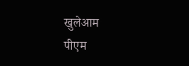खुलेआम
पीएम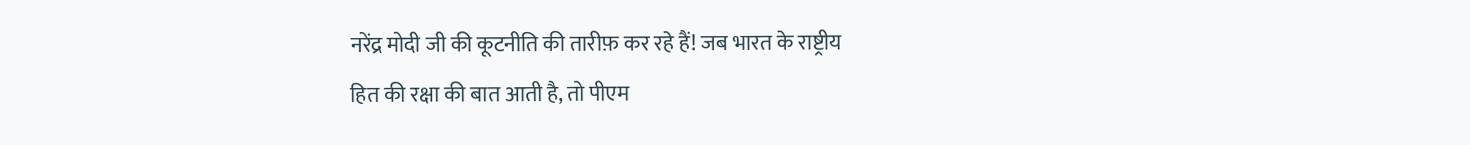नरेंद्र मोदी जी की कूटनीति की तारीफ़ कर रहे हैं! जब भारत के राष्ट्रीय
हित की रक्षा की बात आती है, तो पीएम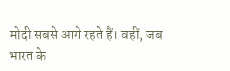मोदी सबसे आगे रहते हैं। वहीं, जब
भारत के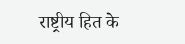राष्ट्रीय हित के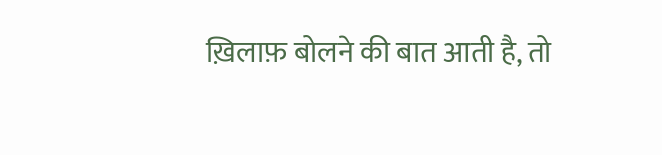ख़िलाफ़ बोलने की बात आती है, तो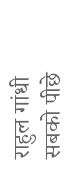राहुल गांधी
सबको पीछे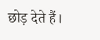छोड़ देते हैं।